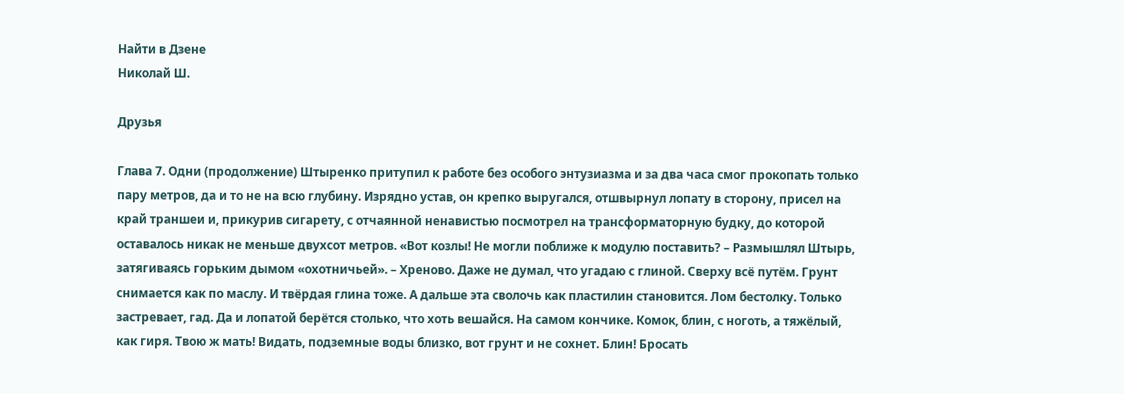Найти в Дзене
Николай Ш.

Друзья

Глава 7. Одни (продолжение) Штыренко притупил к работе без особого энтузиазма и за два часа смог прокопать только пару метров, да и то не на всю глубину. Изрядно устав, он крепко выругался, отшвырнул лопату в сторону, присел на край траншеи и, прикурив сигарету, с отчаянной ненавистью посмотрел на трансформаторную будку, до которой оставалось никак не меньше двухсот метров. «Вот козлы! Не могли поближе к модулю поставить? – Размышлял Штырь, затягиваясь горьким дымом «охотничьей». – Хреново. Даже не думал, что угадаю с глиной. Сверху всё путём. Грунт снимается как по маслу. И твёрдая глина тоже. А дальше эта сволочь как пластилин становится. Лом бестолку. Только застревает, гад. Да и лопатой берётся столько, что хоть вешайся. На самом кончике. Комок, блин, с ноготь, а тяжёлый, как гиря. Твою ж мать! Видать, подземные воды близко, вот грунт и не сохнет. Блин! Бросать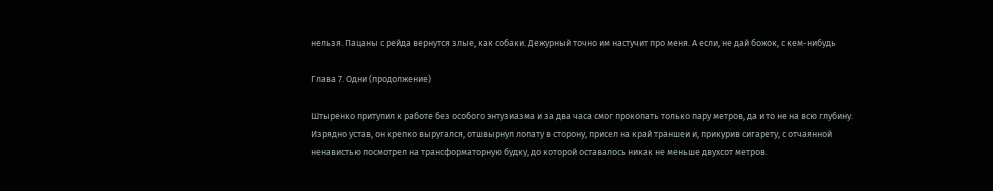нельзя. Пацаны с рейда вернутся злые, как собаки. Дежурный точно им настучит про меня. А если, не дай божок, с кем-нибудь

Глава 7. Одни (продолжение)

Штыренко притупил к работе без особого энтузиазма и за два часа смог прокопать только пару метров, да и то не на всю глубину. Изрядно устав, он крепко выругался, отшвырнул лопату в сторону, присел на край траншеи и, прикурив сигарету, с отчаянной ненавистью посмотрел на трансформаторную будку, до которой оставалось никак не меньше двухсот метров.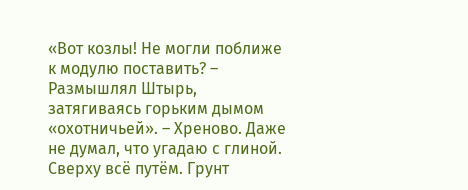«Вот козлы! Не могли поближе к модулю поставить? – Размышлял Штырь, затягиваясь горьким дымом «охотничьей». – Хреново. Даже не думал, что угадаю с глиной. Сверху всё путём. Грунт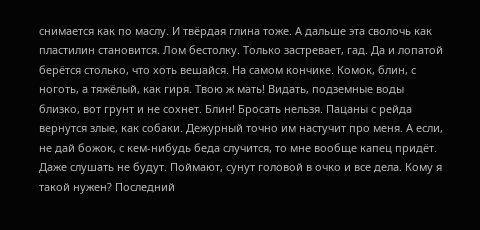снимается как по маслу. И твёрдая глина тоже. А дальше эта сволочь как пластилин становится. Лом бестолку. Только застревает, гад. Да и лопатой берётся столько, что хоть вешайся. На самом кончике. Комок, блин, с ноготь, а тяжёлый, как гиря. Твою ж мать! Видать, подземные воды близко, вот грунт и не сохнет. Блин! Бросать нельзя. Пацаны с рейда вернутся злые, как собаки. Дежурный точно им настучит про меня. А если, не дай божок, с кем-нибудь беда случится, то мне вообще капец придёт. Даже слушать не будут. Поймают, сунут головой в очко и все дела. Кому я такой нужен? Последний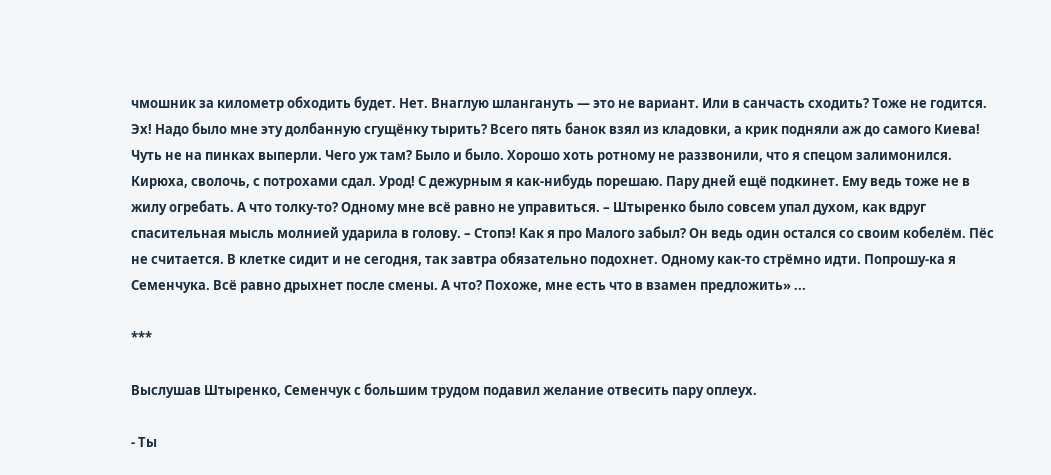чмошник за километр обходить будет. Нет. Внаглую шлангануть — это не вариант. Или в санчасть сходить? Тоже не годится. Эх! Надо было мне эту долбанную сгущёнку тырить? Всего пять банок взял из кладовки, а крик подняли аж до самого Киева! Чуть не на пинках выперли. Чего уж там? Было и было. Хорошо хоть ротному не раззвонили, что я спецом залимонился. Кирюха, сволочь, с потрохами сдал. Урод! С дежурным я как-нибудь порешаю. Пару дней ещё подкинет. Ему ведь тоже не в жилу огребать. А что толку-то? Одному мне всё равно не управиться. – Штыренко было совсем упал духом, как вдруг спасительная мысль молнией ударила в голову. – Стопэ! Как я про Малого забыл? Он ведь один остался со своим кобелём. Пёс не считается. В клетке сидит и не сегодня, так завтра обязательно подохнет. Одному как-то стрёмно идти. Попрошу-ка я Семенчука. Всё равно дрыхнет после смены. А что? Похоже, мне есть что в взамен предложить» ...

***

Выслушав Штыренко, Семенчук с большим трудом подавил желание отвесить пару оплеух.

- Ты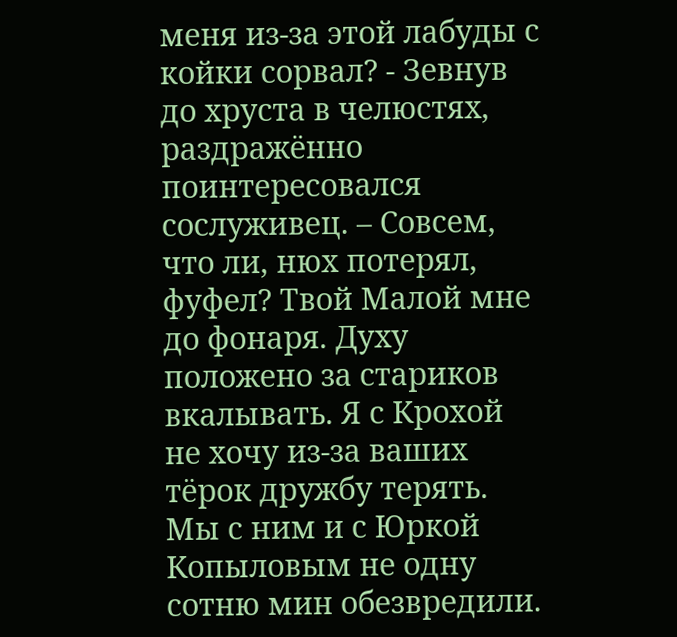меня из-за этой лабуды с койки сорвал? - Зевнув до хруста в челюстях, раздражённо поинтересовался сослуживец. – Совсем, что ли, нюх потерял, фуфел? Твой Малой мне до фонаря. Духу положено за стариков вкалывать. Я с Крохой не хочу из-за ваших тёрок дружбу терять. Мы с ним и с Юркой Копыловым не одну сотню мин обезвредили.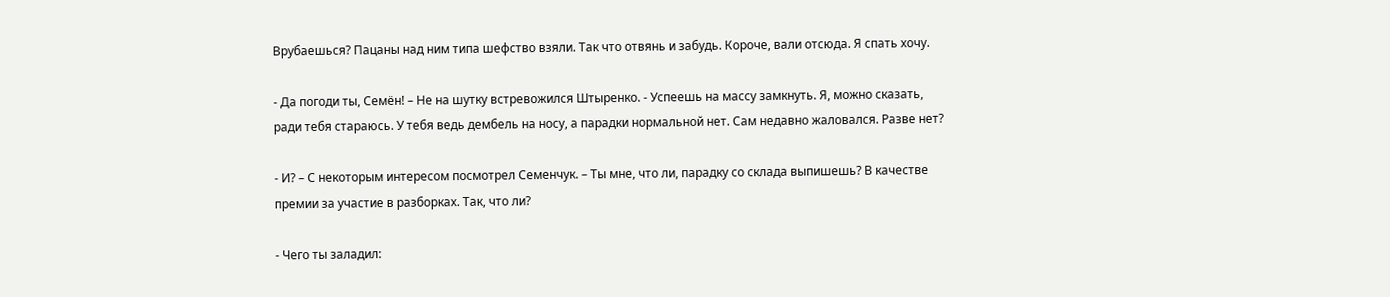Врубаешься? Пацаны над ним типа шефство взяли. Так что отвянь и забудь. Короче, вали отсюда. Я спать хочу.

- Да погоди ты, Семён! – Не на шутку встревожился Штыренко. - Успеешь на массу замкнуть. Я, можно сказать, ради тебя стараюсь. У тебя ведь дембель на носу, а парадки нормальной нет. Сам недавно жаловался. Разве нет?

- И? – С некоторым интересом посмотрел Семенчук. – Ты мне, что ли, парадку со склада выпишешь? В качестве премии за участие в разборках. Так, что ли?

- Чего ты заладил: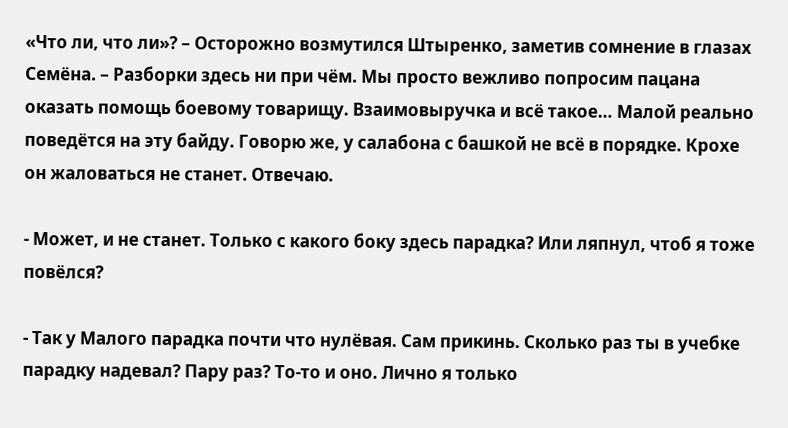«Что ли, что ли»? – Осторожно возмутился Штыренко, заметив сомнение в глазах Семёна. – Разборки здесь ни при чём. Мы просто вежливо попросим пацана оказать помощь боевому товарищу. Взаимовыручка и всё такое… Малой реально поведётся на эту байду. Говорю же, у салабона с башкой не всё в порядке. Крохе он жаловаться не станет. Отвечаю.

- Может, и не станет. Только с какого боку здесь парадка? Или ляпнул, чтоб я тоже повёлся?

- Так у Малого парадка почти что нулёвая. Сам прикинь. Сколько раз ты в учебке парадку надевал? Пару раз? То-то и оно. Лично я только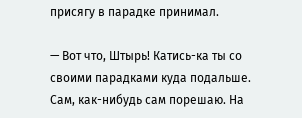присягу в парадке принимал.

— Вот что, Штырь! Катись-ка ты со своими парадками куда подальше. Сам, как-нибудь сам порешаю. На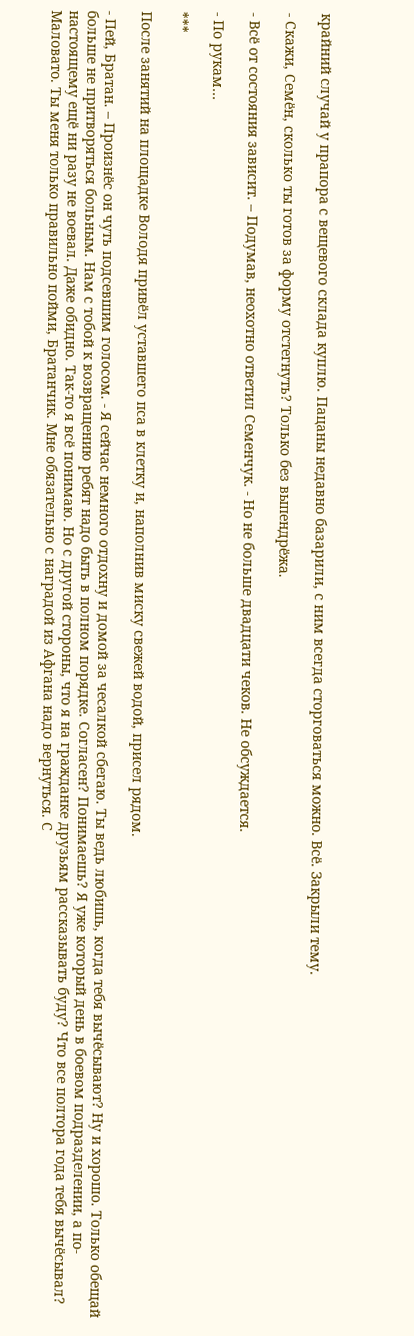крайний случай у прапора с вещевого склада куплю. Пацаны недавно базарили, с ним всегда сторговаться можно. Всё. Закрыли тему.

- Скажи, Семён, сколько ты готов за форму отстегнуть? Только без выпендрёжа.

- Всё от состояния зависит. – Подумав, неохотно ответил Семенчук. - Но не больше двадцати чеков. Не обсуждается.

- По рукам…

***

После занятий на площадке Володя привёл уставшего пса в клетку и, наполнив миску свежей водой, присел рядом.

- Пей, Братан. – Произнёс он чуть подсевшим голосом. - Я сейчас немного отдохну и домой за чесалкой сбегаю. Ты ведь любишь, когда тебя вычёсывают? Ну и хорошо. Только обещай больше не притворяться больным. Нам с тобой к возвращению ребят надо быть в полном порядке. Согласен? Понимаешь? Я уже который день в боевом подразделении, а по-настоящему ещё ни разу не воевал. Даже обидно. Так-то я всё понимаю. Но с другой стороны, что я на гражданке друзьям рассказывать буду? Что все полтора года тебя вычёсывал? Маловато. Ты меня только правильно пойми, Братанчик. Мне обязательно с наградой из Афгана надо вернуться. С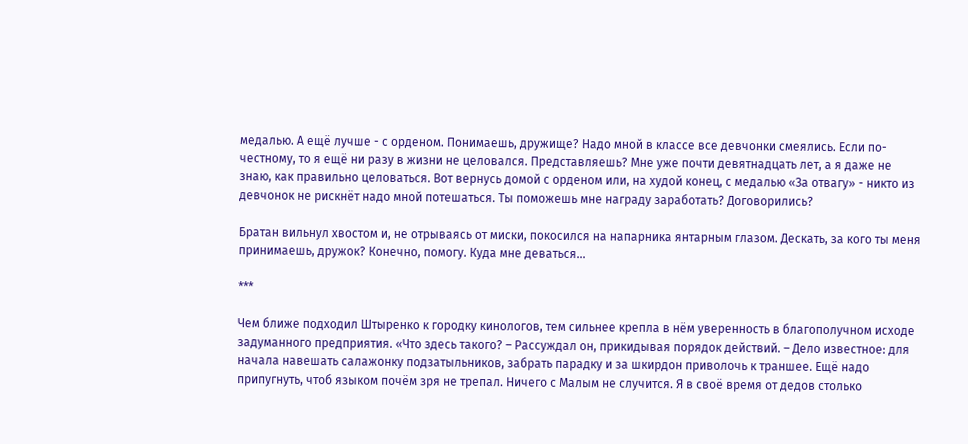медалью. А ещё лучше - с орденом. Понимаешь, дружище? Надо мной в классе все девчонки смеялись. Если по-честному, то я ещё ни разу в жизни не целовался. Представляешь? Мне уже почти девятнадцать лет, а я даже не знаю, как правильно целоваться. Вот вернусь домой с орденом или, на худой конец, с медалью «За отвагу» - никто из девчонок не рискнёт надо мной потешаться. Ты поможешь мне награду заработать? Договорились?

Братан вильнул хвостом и, не отрываясь от миски, покосился на напарника янтарным глазом. Дескать, за кого ты меня принимаешь, дружок? Конечно, помогу. Куда мне деваться…

***

Чем ближе подходил Штыренко к городку кинологов, тем сильнее крепла в нём уверенность в благополучном исходе задуманного предприятия. «Что здесь такого? – Рассуждал он, прикидывая порядок действий. – Дело известное: для начала навешать салажонку подзатыльников, забрать парадку и за шкирдон приволочь к траншее. Ещё надо припугнуть, чтоб языком почём зря не трепал. Ничего с Малым не случится. Я в своё время от дедов столько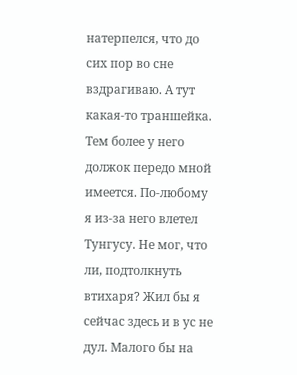натерпелся, что до сих пор во сне вздрагиваю. А тут какая-то траншейка. Тем более у него должок передо мной имеется. По-любому я из-за него влетел Тунгусу. Не мог, что ли, подтолкнуть втихаря? Жил бы я сейчас здесь и в ус не дул. Малого бы на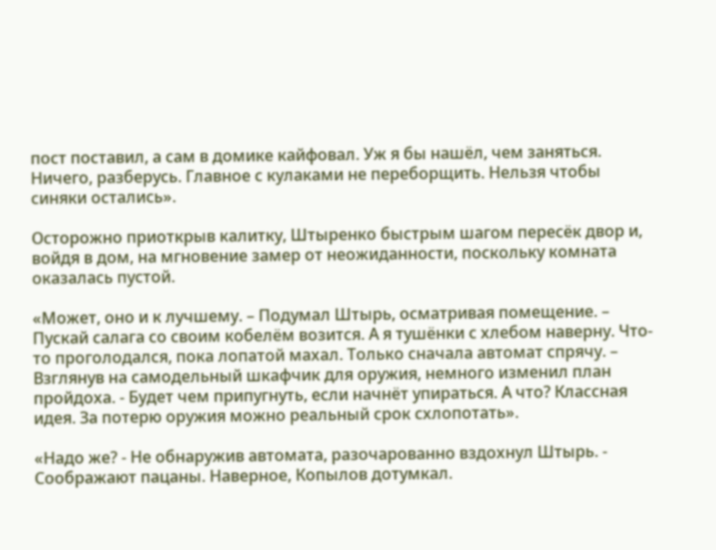пост поставил, а сам в домике кайфовал. Уж я бы нашёл, чем заняться. Ничего, разберусь. Главное с кулаками не переборщить. Нельзя чтобы синяки остались».

Осторожно приоткрыв калитку, Штыренко быстрым шагом пересёк двор и, войдя в дом, на мгновение замер от неожиданности, поскольку комната оказалась пустой.

«Может, оно и к лучшему. – Подумал Штырь, осматривая помещение. – Пускай салага со своим кобелём возится. А я тушёнки с хлебом наверну. Что-то проголодался, пока лопатой махал. Только сначала автомат спрячу. – Взглянув на самодельный шкафчик для оружия, немного изменил план пройдоха. - Будет чем припугнуть, если начнёт упираться. А что? Классная идея. За потерю оружия можно реальный срок схлопотать».

«Надо же? - Не обнаружив автомата, разочарованно вздохнул Штырь. - Соображают пацаны. Наверное, Копылов дотумкал.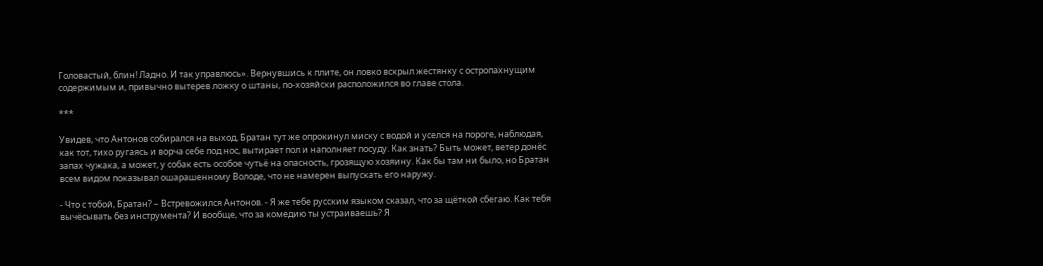Головастый, блин! Ладно. И так управлюсь». Вернувшись к плите, он ловко вскрыл жестянку с остропахнущим содержимым и, привычно вытерев ложку о штаны, по-хозяйски расположился во главе стола.

***

Увидев, что Антонов собирался на выход, Братан тут же опрокинул миску с водой и уселся на пороге, наблюдая, как тот, тихо ругаясь и ворча себе под нос, вытирает пол и наполняет посуду. Как знать? Быть может, ветер донёс запах чужака, а может, у собак есть особое чутьё на опасность, грозящую хозяину. Как бы там ни было, но Братан всем видом показывал ошарашенному Володе, что не намерен выпускать его наружу.

- Что с тобой, Братан? – Встревожился Антонов. - Я же тебе русским языком сказал, что за щёткой сбегаю. Как тебя вычёсывать без инструмента? И вообще, что за комедию ты устраиваешь? Я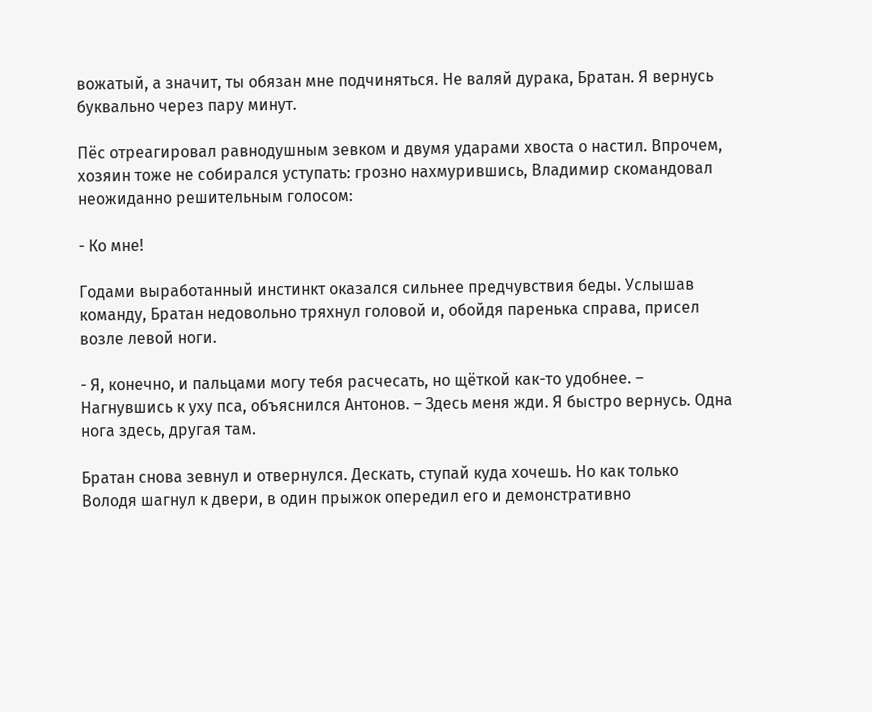вожатый, а значит, ты обязан мне подчиняться. Не валяй дурака, Братан. Я вернусь буквально через пару минут.

Пёс отреагировал равнодушным зевком и двумя ударами хвоста о настил. Впрочем, хозяин тоже не собирался уступать: грозно нахмурившись, Владимир скомандовал неожиданно решительным голосом:

- Ко мне!

Годами выработанный инстинкт оказался сильнее предчувствия беды. Услышав команду, Братан недовольно тряхнул головой и, обойдя паренька справа, присел возле левой ноги.

- Я, конечно, и пальцами могу тебя расчесать, но щёткой как-то удобнее. – Нагнувшись к уху пса, объяснился Антонов. – Здесь меня жди. Я быстро вернусь. Одна нога здесь, другая там.

Братан снова зевнул и отвернулся. Дескать, ступай куда хочешь. Но как только Володя шагнул к двери, в один прыжок опередил его и демонстративно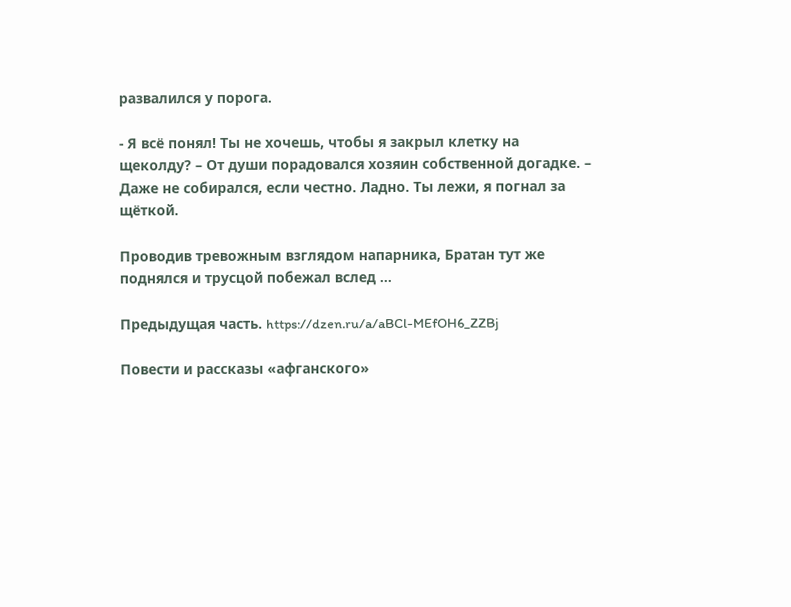развалился у порога.

- Я всё понял! Ты не хочешь, чтобы я закрыл клетку на щеколду? – От души порадовался хозяин собственной догадке. – Даже не собирался, если честно. Ладно. Ты лежи, я погнал за щёткой.

Проводив тревожным взглядом напарника, Братан тут же поднялся и трусцой побежал вслед …

Предыдущая часть. https://dzen.ru/a/aBCl-MEfOH6_ZZBj

Повести и рассказы «афганского»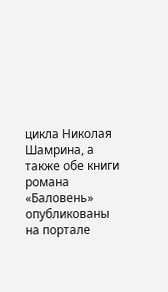цикла Николая Шамрина, а также обе книги романа «Баловень» опубликованы на портале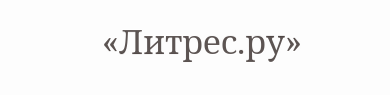«Литрес.ру»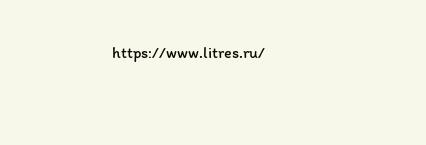https://www.litres.ru/